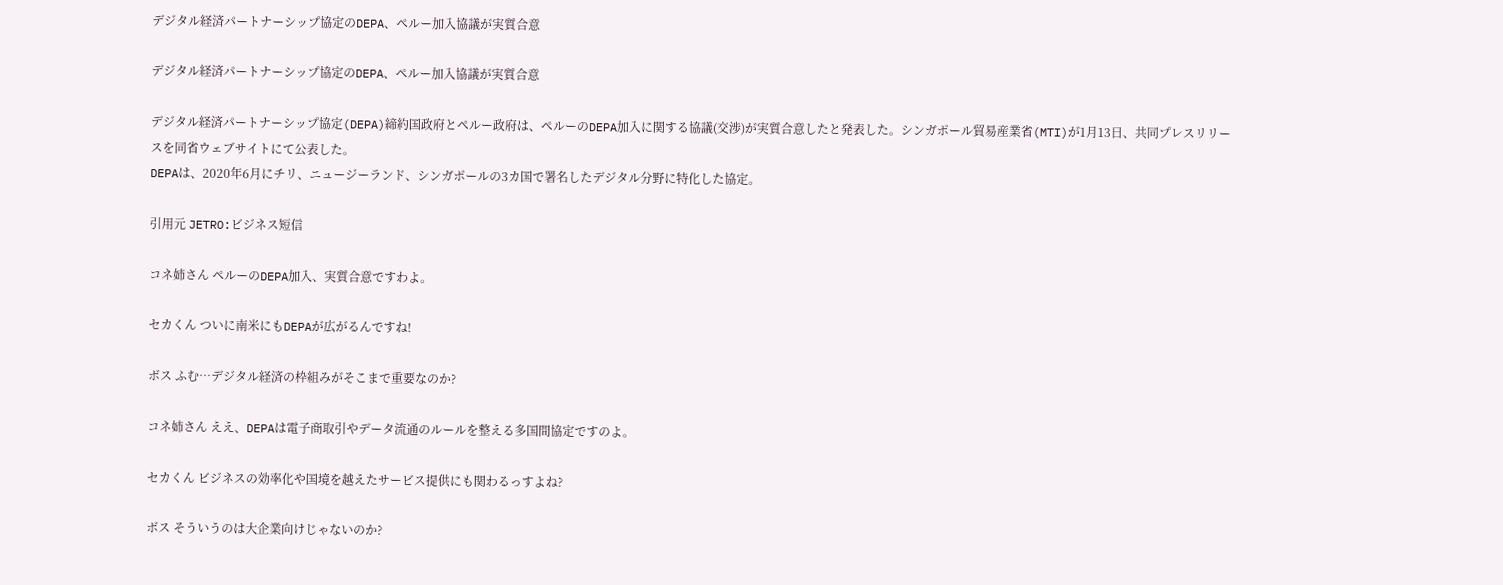デジタル経済パートナーシップ協定のDEPA、ペルー加入協議が実質合意

デジタル経済パートナーシップ協定のDEPA、ペルー加入協議が実質合意

デジタル経済パートナーシップ協定(DEPA)締約国政府とペルー政府は、ペルーのDEPA加入に関する協議(交渉)が実質合意したと発表した。シンガポール貿易産業省(MTI)が1月13日、共同プレスリリースを同省ウェブサイトにて公表した。
DEPAは、2020年6月にチリ、ニュージーランド、シンガポールの3カ国で署名したデジタル分野に特化した協定。

引用元 JETRO:ビジネス短信

コネ姉さん ペルーのDEPA加入、実質合意ですわよ。

セカくん ついに南米にもDEPAが広がるんですね!

ボス ふむ…デジタル経済の枠組みがそこまで重要なのか?

コネ姉さん ええ、DEPAは電子商取引やデータ流通のルールを整える多国間協定ですのよ。

セカくん ビジネスの効率化や国境を越えたサービス提供にも関わるっすよね?

ボス そういうのは大企業向けじゃないのか?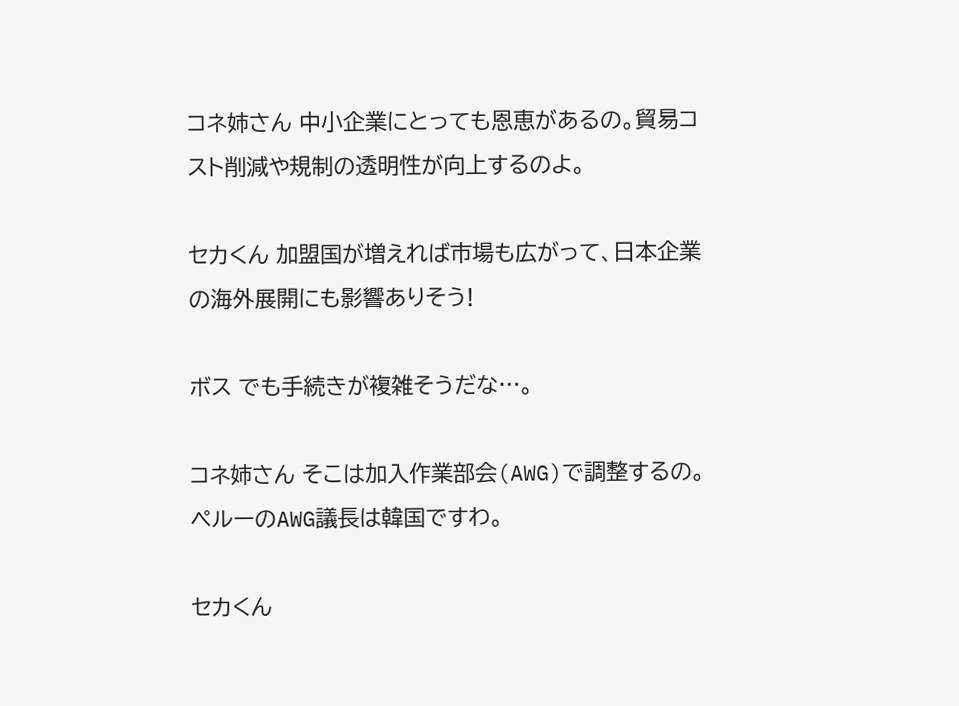コネ姉さん 中小企業にとっても恩恵があるの。貿易コスト削減や規制の透明性が向上するのよ。

セカくん 加盟国が増えれば市場も広がって、日本企業の海外展開にも影響ありそう!

ボス でも手続きが複雑そうだな…。

コネ姉さん そこは加入作業部会(AWG)で調整するの。ペルーのAWG議長は韓国ですわ。

セカくん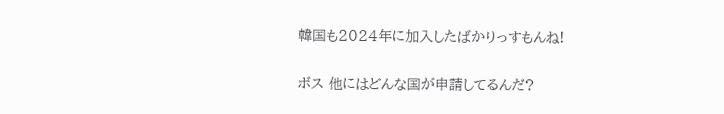韓国も2024年に加入したばかりっすもんね!

ボス 他にはどんな国が申請してるんだ?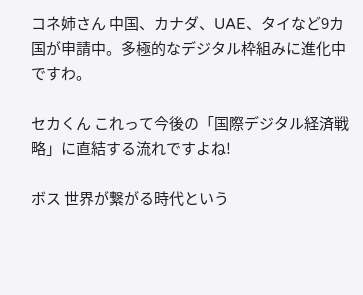コネ姉さん 中国、カナダ、UAE、タイなど9カ国が申請中。多極的なデジタル枠組みに進化中ですわ。

セカくん これって今後の「国際デジタル経済戦略」に直結する流れですよね!

ボス 世界が繋がる時代という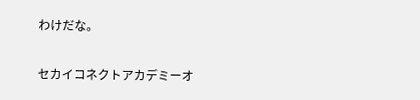わけだな。

セカイコネクトアカデミーオ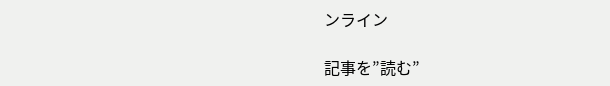ンライン

記事を”読む”